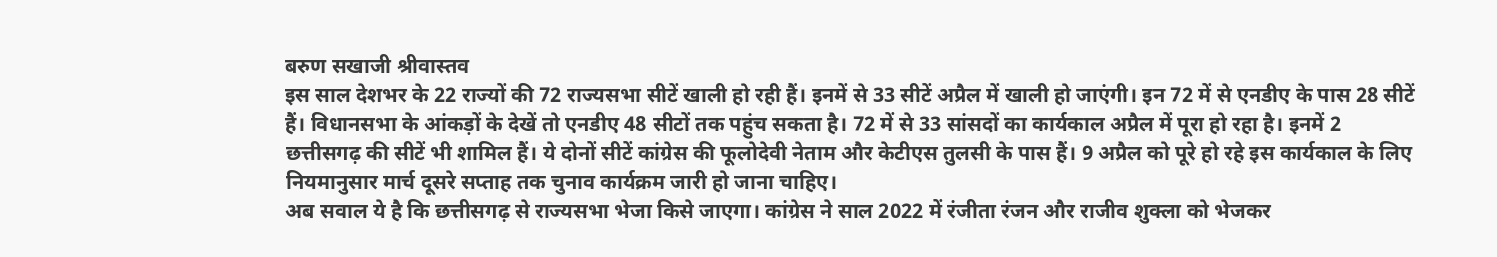बरुण सखाजी श्रीवास्तव
इस साल देशभर के 22 राज्यों की 72 राज्यसभा सीटें खाली हो रही हैं। इनमें से 33 सीटें अप्रैल में खाली हो जाएंगी। इन 72 में से एनडीए के पास 28 सीटें हैं। विधानसभा के आंकड़ों के देखें तो एनडीए 48 सीटों तक पहुंच सकता है। 72 में से 33 सांसदों का कार्यकाल अप्रैल में पूरा हो रहा है। इनमें 2 छत्तीसगढ़ की सीटें भी शामिल हैं। ये दोनों सीटें कांग्रेस की फूलोदेवी नेताम और केटीएस तुलसी के पास हैं। 9 अप्रैल को पूरे हो रहे इस कार्यकाल के लिए नियमानुसार मार्च दूसरे सप्ताह तक चुनाव कार्यक्रम जारी हो जाना चाहिए।
अब सवाल ये है कि छत्तीसगढ़ से राज्यसभा भेजा किसे जाएगा। कांग्रेस ने साल 2022 में रंजीता रंजन और राजीव शुक्ला को भेजकर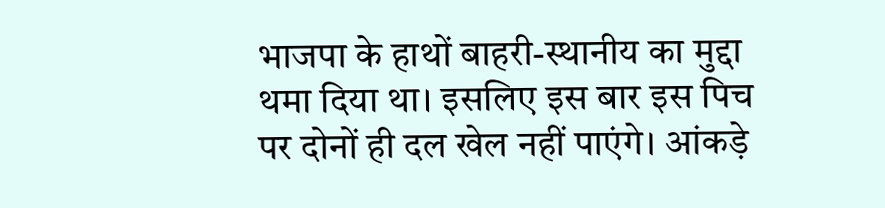भाजपा के हाथों बाहरी-स्थानीय का मुद्दा थमा दिया था। इसलिए इस बार इस पिच पर दोनों ही दल खेल नहीं पाएंगे। आंकड़े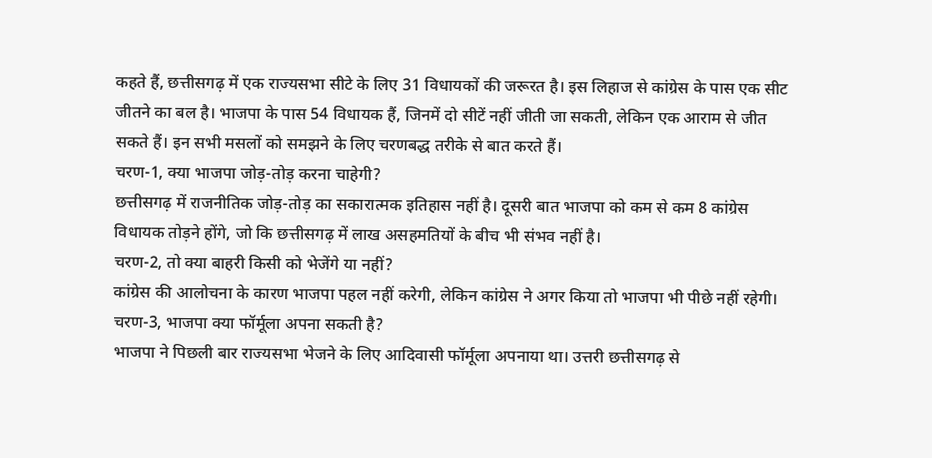कहते हैं, छत्तीसगढ़ में एक राज्यसभा सीटे के लिए 31 विधायकों की जरूरत है। इस लिहाज से कांग्रेस के पास एक सीट जीतने का बल है। भाजपा के पास 54 विधायक हैं, जिनमें दो सीटें नहीं जीती जा सकती, लेकिन एक आराम से जीत सकते हैं। इन सभी मसलों को समझने के लिए चरणबद्ध तरीके से बात करते हैं।
चरण-1, क्या भाजपा जोड़-तोड़ करना चाहेगी?
छत्तीसगढ़ में राजनीतिक जोड़-तोड़ का सकारात्मक इतिहास नहीं है। दूसरी बात भाजपा को कम से कम 8 कांग्रेस विधायक तोड़ने होंगे, जो कि छत्तीसगढ़ में लाख असहमतियों के बीच भी संभव नहीं है।
चरण-2, तो क्या बाहरी किसी को भेजेंगे या नहीं?
कांग्रेस की आलोचना के कारण भाजपा पहल नहीं करेगी, लेकिन कांग्रेस ने अगर किया तो भाजपा भी पीछे नहीं रहेगी।
चरण-3, भाजपा क्या फॉर्मूला अपना सकती है?
भाजपा ने पिछली बार राज्यसभा भेजने के लिए आदिवासी फॉर्मूला अपनाया था। उत्तरी छत्तीसगढ़ से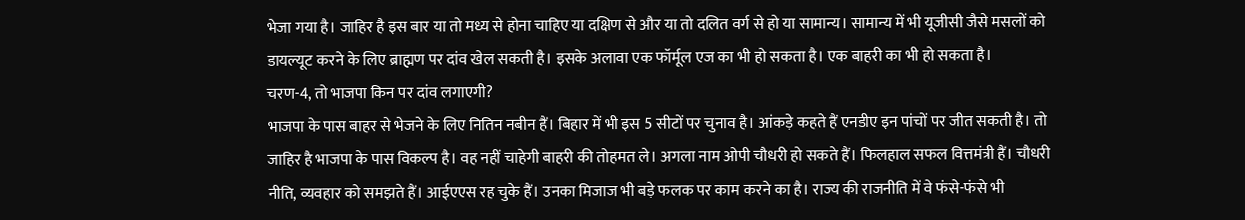भेजा गया है। जाहिर है इस बार या तो मध्य से होना चाहिए या दक्षिण से और या तो दलित वर्ग से हो या सामान्य। सामान्य में भी यूजीसी जैसे मसलों को डायल्यूट करने के लिए ब्राह्मण पर दांव खेल सकती है। इसके अलावा एक फॉर्मूल एज का भी हो सकता है। एक बाहरी का भी हो सकता है।
चरण-4, तो भाजपा किन पर दांव लगाएगी?
भाजपा के पास बाहर से भेजने के लिए नितिन नबीन हैं। बिहार में भी इस 5 सीटों पर चुनाव है। आंकड़े कहते हैं एनडीए इन पांचों पर जीत सकती है। तो जाहिर है भाजपा के पास विकल्प है। वह नहीं चाहेगी बाहरी की तोहमत ले। अगला नाम ओपी चौधरी हो सकते हैं। फिलहाल सफल वित्तमंत्री हैं। चौधरी नीति, व्यवहार को समझते हैं। आईएएस रह चुके हैं। उनका मिजाज भी बड़े फलक पर काम करने का है। राज्य की राजनीति में वे फंसे-फंसे भी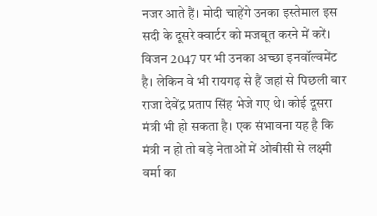नजर आते हैं। मोदी चाहेंगे उनका इस्तेमाल इस सदी के दूसरे क्वार्टर को मजबूत करने में करें। विजन 2047 पर भी उनका अच्छा इनवॉल्वमेंट है। लेकिन वे भी रायगढ़ से हैं जहां से पिछली बार राजा देवेंद्र प्रताप सिंह भेजे गए थे। कोई दूसरा मंत्री भी हो सकता है। एक संभावना यह है कि मंत्री न हो तो बड़े नेताओं में ओबीसी से लक्ष्मी वर्मा का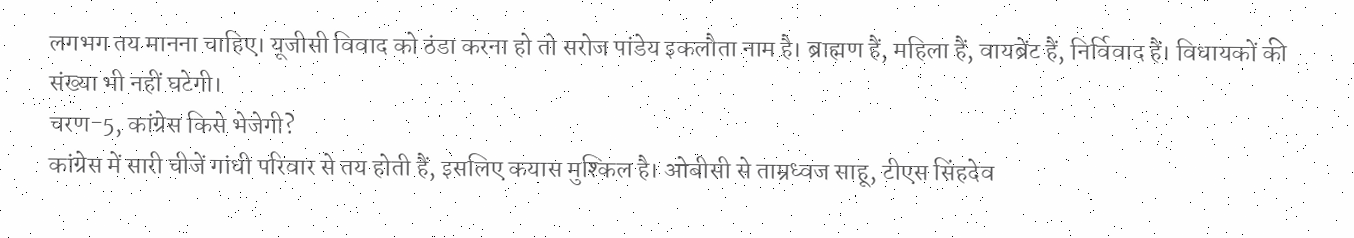लगभग तय मानना चाहिए। यूजीसी विवाद को ठंडा करना हो तो सरोज पांडेय इकलौता नाम है। ब्राह्मण हैं, महिला हैं, वायब्रेंट हैं, निर्विवाद हैं। विधायकों की संख्या भी नहीं घटेगी।
चरण-5, कांग्रेस किसे भेजेगी?
कांग्रेस में सारी चीजें गांधी परिवार से तय होती हैं, इसलिए कयास मुश्किल है। ओबीसी से ताम्रध्वज साहू, टीएस सिंहदेव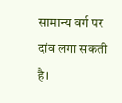सामान्य वर्ग पर दांव लगा सकती है।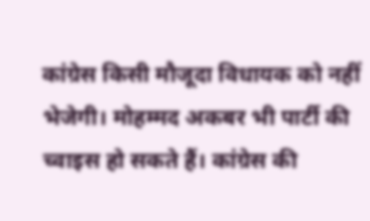कांग्रेस किसी मौजूदा विधायक को नहीं भेजेगी। मोहम्मद अकबर भी पार्टी की च्वाइस हो सकते हैं। कांग्रेस की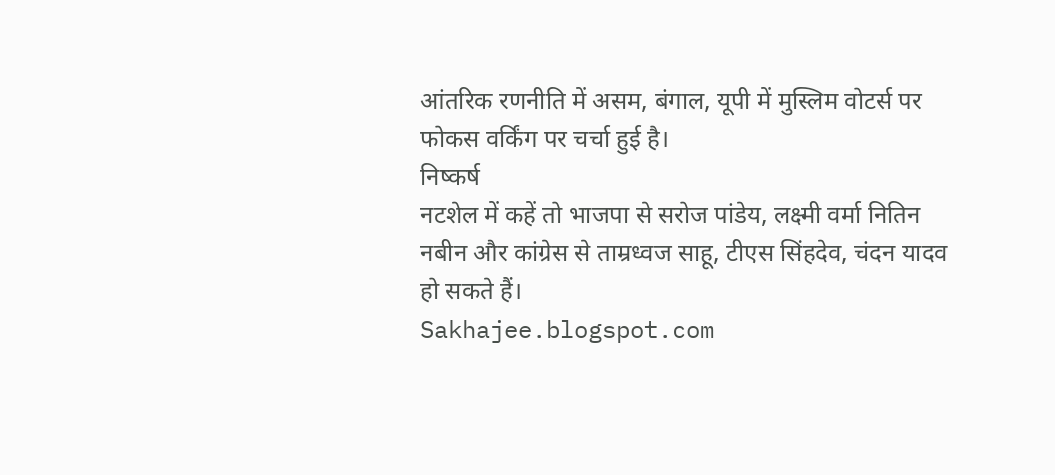आंतरिक रणनीति में असम, बंगाल, यूपी में मुस्लिम वोटर्स पर फोकस वर्किंग पर चर्चा हुई है।
निष्कर्ष
नटशेल में कहें तो भाजपा से सरोज पांडेय, लक्ष्मी वर्मा नितिन नबीन और कांग्रेस से ताम्रध्वज साहू, टीएस सिंहदेव, चंदन यादव हो सकते हैं।
Sakhajee.blogspot.com